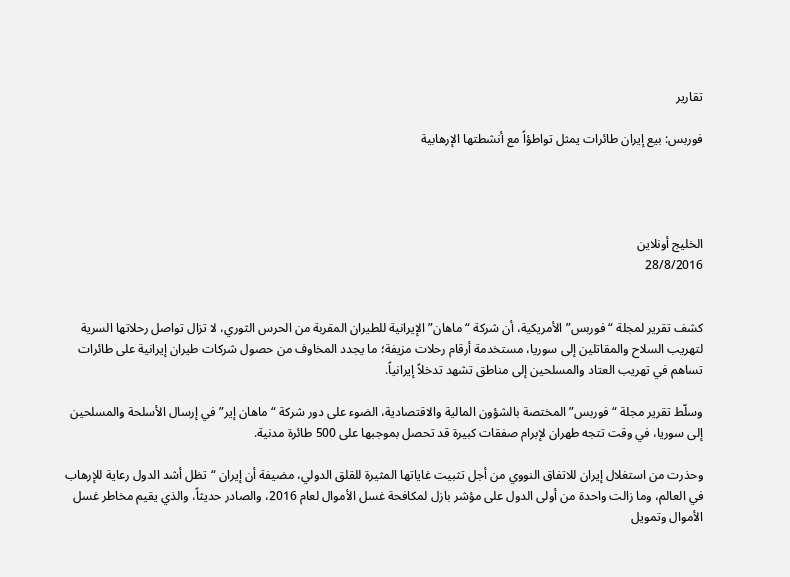تقارير

فوربس: بيع إيران طائرات يمثل تواطؤاً مع أنشطتها الإرهابية




الخليج أونلاين
28/8/2016


کشف تقرير لمجلة “فوربس” الأمريکية، أن شرکة “ماهان” الإيرانية للطيران المقربة من الحرس الثوري، لا تزال تواصل رحلاتها السرية لتهريب السلاح والمقاتلين إلی سوريا، مستخدمة أرقام رحلات مزيفة؛ ما يجدد المخاوف من حصول شرکات طيران إيرانية علی طائرات تساهم في تهريب العتاد والمسلحين إلی مناطق تشهد تدخلاً إيرانياً.

وسلّط تقرير مجلة “فوربس” المختصة بالشؤون المالية والاقتصادية، الضوء علی دور شرکة “ماهان إير” في إرسال الأسلحة والمسلحين إلی سوريا، في وقت تتجه طهران لإبرام صفقات کبيرة قد تحصل بموجبها علی 500 طائرة مدنية.

وحذرت من استغلال إيران للاتفاق النووي من أجل تثبيت غاياتها المثيرة للقلق الدولي، مضيفة أن إيران “تظل أشد الدول رعاية للإرهاب في العالم، وما زالت واحدة من أولی الدول علی مؤشر بازل لمکافحة غسل الأموال لعام 2016، والصادر حديثاً، والذي يقيم مخاطر غسل الأموال وتمويل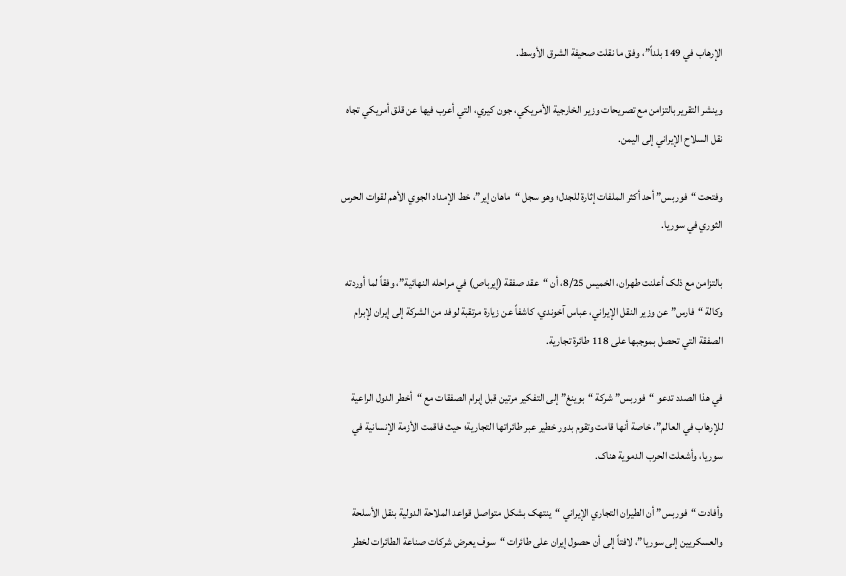الإرهاب في 149 بلداً”، وفق ما نقلت صحيفة الشرق الأوسط.

وينشر التقرير بالتزامن مع تصريحات وزير الخارجية الأمريکي، جون کيري، التي أعرب فيها عن قلق أمريکي تجاه نقل السلاح الإيراني إلی اليمن.

وفتحت “فوربس” أحد أکثر الملفات إثارة للجدل؛ وهو سجل “ماهان إير”، خط الإمداد الجوي الأهم لقوات الحرس الثوري في سوريا.

بالتزامن مع ذلک أعلنت طهران، الخميس 8/25، أن “عقد صفقة (إيرباص) في مراحله النهائية”، وفقاً لما أوردته وکالة “فارس” عن وزير النقل الإيراني، عباس آخوندي، کاشفاً عن زيارة مرتقبة لوفد من الشرکة إلی إيران لإبرام الصفقة التي تحصل بموجبها علی 118 طائرة تجارية.

في هذا الصدد تدعو “فوربس” شرکة “بوينغ” إلی التفکير مرتين قبل إبرام الصفقات مع “أخطر الدول الراعية للإرهاب في العالم”، خاصة أنها قامت وتقوم بدور خطير عبر طائراتها التجارية؛ حيث فاقمت الأزمة الإنسانية في سوريا، وأشعلت الحرب الدموية هناک.

وأفادت “فوربس” أن الطيران التجاري الإيراني “ينتهک بشکل متواصل قواعد الملاحة الدولية بنقل الأسلحة والعسکريين إلی سوريا”، لافتاً إلی أن حصول إيران علی طائرات “سوف يعرض شرکات صناعة الطائرات لخطر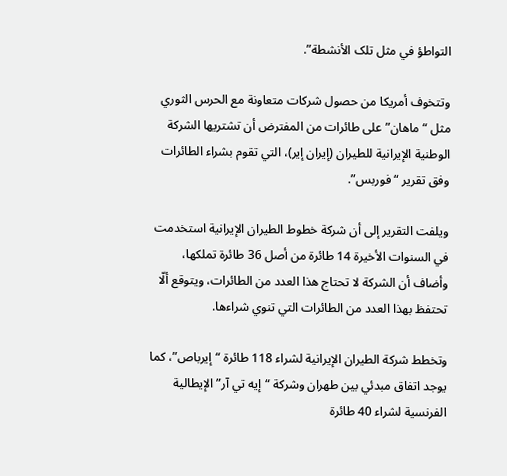التواطؤ في مثل تلک الأنشطة”.

وتتخوف أمريکا من حصول شرکات متعاونة مع الحرس الثوري مثل “ماهان” علی طائرات من المفترض أن تشتريها الشرکة الوطنية الإيرانية للطيران (إيران إير)، التي تقوم بشراء الطائرات وفق تقرير “فوربس”.

ويلفت التقرير إلی أن شرکة خطوط الطيران الإيرانية استخدمت في السنوات الأخيرة 14 طائرة من أصل 36 طائرة تملکها، وأضاف أن الشرکة لا تحتاج هذا العدد من الطائرات، ويتوقع ألّا تحتفظ بهذا العدد من الطائرات التي تنوي شراءها.

وتخطط شرکة الطيران الإيرانية لشراء 118 طائرة “إيرباص”، کما يوجد اتفاق مبدئي بين طهران وشرکة “إيه تي آر” الإيطالية الفرنسية لشراء 40 طائرة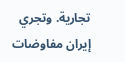تجارية. وتجري إيران مفاوضات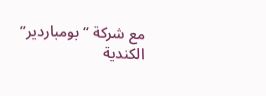مع شرکة “بومباردير” الکندية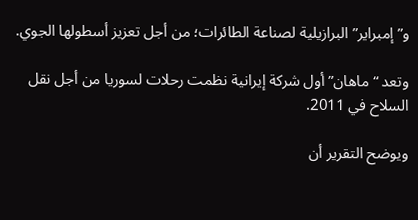و”إمبراير” البرازيلية لصناعة الطائرات؛ من أجل تعزيز أسطولها الجوي.

وتعد “ماهان” أول شرکة إيرانية نظمت رحلات لسوريا من أجل نقل السلاح في 2011.

ويوضح التقرير أن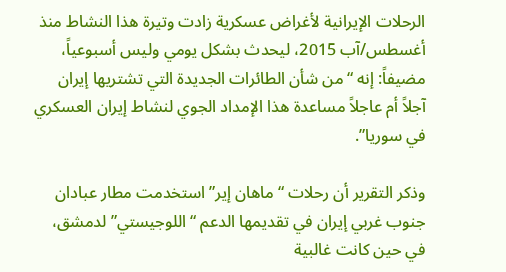الرحلات الإيرانية لأغراض عسکرية زادت وتيرة هذا النشاط منذ أغسطس/آب 2015، ليحدث بشکل يومي وليس أسبوعياً، مضيفاً: إنه “من شأن الطائرات الجديدة التي تشتريها إيران آجلاً أم عاجلاً مساعدة هذا الإمداد الجوي لنشاط إيران العسکري في سوريا”.

وذکر التقرير أن رحلات “ماهان إير” استخدمت مطار عبادان جنوب غربي إيران في تقديمها الدعم “اللوجيستي” لدمشق، في حين کانت غالبية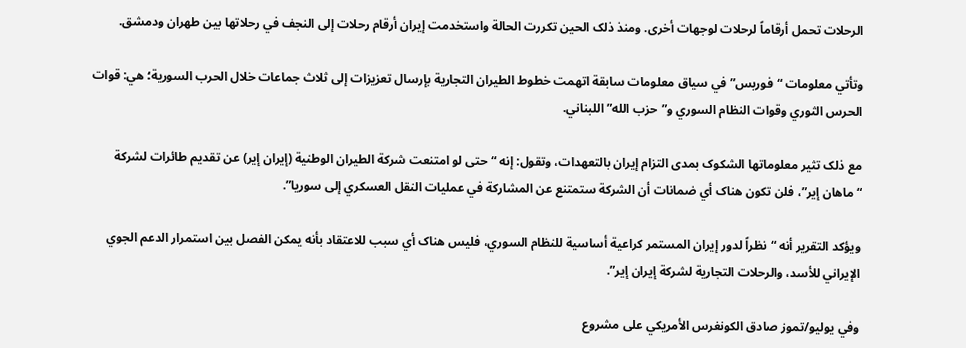الرحلات تحمل أرقاماً لرحلات لوجهات أخری. ومنذ ذلک الحين تکررت الحالة واستخدمت إيران أرقام رحلات إلی النجف في رحلاتها بين طهران ودمشق.

وتأتي معلومات “فوربس” في سياق معلومات سابقة اتهمت خطوط الطيران التجارية بإرسال تعزيزات إلی ثلاث جماعات خلال الحرب السورية؛ هي: قوات الحرس الثوري وقوات النظام السوري و”حزب الله” اللبناني.

مع ذلک تثير معلوماتها الشکوک بمدی التزام إيران بالتعهدات، وتقول: إنه “حتی لو امتنعت شرکة الطيران الوطنية (إيران إير) عن تقديم طائرات لشرکة “ماهان إير”، فلن تکون هناک أي ضمانات أن الشرکة ستمتنع عن المشارکة في عمليات النقل العسکري إلی سوريا”.

ويؤکد التقرير أنه “نظراً لدور إيران المستمر کراعية أساسية للنظام السوري، فليس هناک أي سبب للاعتقاد بأنه يمکن الفصل بين استمرار الدعم الجوي الإيراني للأسد، والرحلات التجارية لشرکة إيران إير”.

وفي يوليو/تموز صادق الکونغرس الأمريکي علی مشروع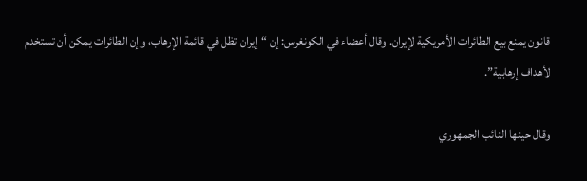قانون يمنع بيع الطائرات الأمريکية لإيران. وقال أعضاء في الکونغرس: إن “إيران تظل في قائمة الإرهاب، وإن الطائرات يمکن أن تستخدم لأهداف إرهابية”.

وقال حينها النائب الجمهوري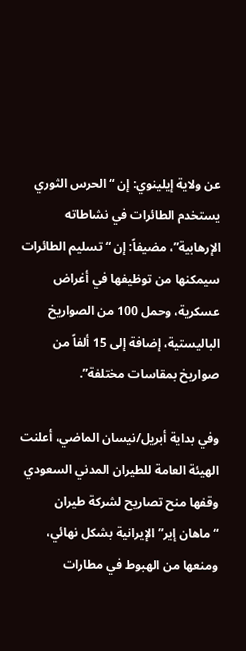عن ولاية إيلينوي: إن “الحرس الثوري يستخدم الطائرات في نشاطاته الإرهابية”، مضيفاً: إن “تسليم الطائرات سيمکنها من توظيفها في أغراض عسکرية، وحمل 100 من الصواريخ الباليستية، إضافة إلی 15 ألفاً من صواريخ بمقاسات مختلفة”.

وفي بداية أبريل/نيسان الماضي، أعلنت الهيئة العامة للطيران المدني السعودي وقفها منح تصاريح لشرکة طيران “ماهان إير” الإيرانية بشکل نهائي، ومنعها من الهبوط في مطارات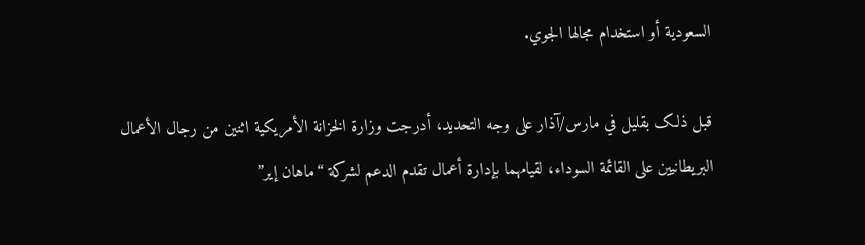السعودية أو استخدام مجالها الجوي.

قبل ذلک بقليل في مارس/آذار علی وجه التحديد، أدرجت وزارة الخزانة الأمريکية اثنين من رجال الأعمال البريطانيين علی القائمة السوداء، لقيامهما بإدارة أعمال تقدم الدعم لشرکة “ماهان إير”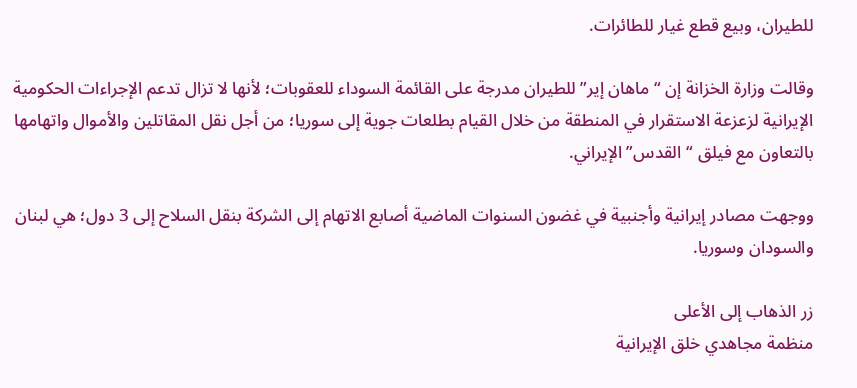للطيران، وبيع قطع غيار للطائرات.

وقالت وزارة الخزانة إن “ماهان إير” للطيران مدرجة علی القائمة السوداء للعقوبات؛ لأنها لا تزال تدعم الإجراءات الحکومية الإيرانية لزعزعة الاستقرار في المنطقة من خلال القيام بطلعات جوية إلی سوريا؛ من أجل نقل المقاتلين والأموال واتهامها بالتعاون مع فيلق “القدس” الإيراني.

ووجهت مصادر إيرانية وأجنبية في غضون السنوات الماضية أصابع الاتهام إلی الشرکة بنقل السلاح إلی 3 دول؛ هي لبنان والسودان وسوريا.

زر الذهاب إلى الأعلى
منظمة مجاهدي خلق الإيرانية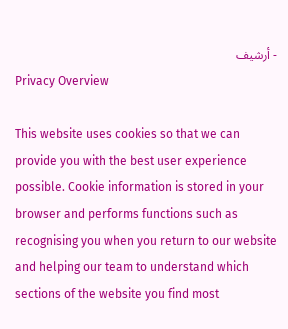- أرشیف
Privacy Overview

This website uses cookies so that we can provide you with the best user experience possible. Cookie information is stored in your browser and performs functions such as recognising you when you return to our website and helping our team to understand which sections of the website you find most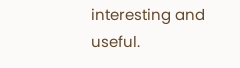interesting and useful.